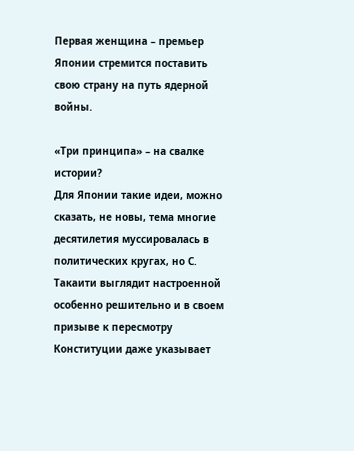Первая женщина – премьер Японии стремится поставить свою страну на путь ядерной войны.

«Три принципа» – на свалке истории?
Для Японии такие идеи, можно сказать, не новы, тема многие десятилетия муссировалась в политических кругах, но С. Такаити выглядит настроенной особенно решительно и в своем призыве к пересмотру Конституции даже указывает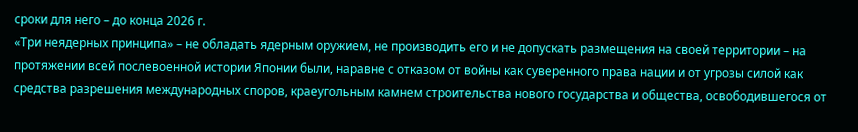сроки для него – до конца 2026 г.
«Три неядерных принципа» – не обладать ядерным оружием, не производить его и не допускать размещения на своей территории – на протяжении всей послевоенной истории Японии были, наравне с отказом от войны как суверенного права нации и от угрозы силой как средства разрешения международных споров, краеугольным камнем строительства нового государства и общества, освободившегося от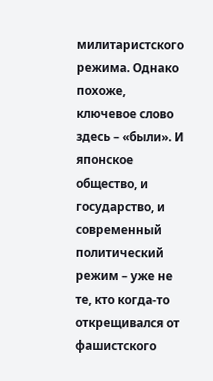милитаристского режима. Однако похоже, ключевое слово здесь – «были». И японское общество, и государство, и современный политический режим – уже не те, кто когда-то открещивался от фашистского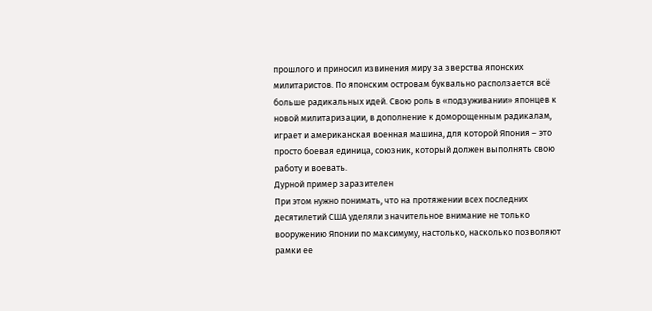прошлого и приносил извинения миру за зверства японских милитаристов. По японским островам буквально расползается всё больше радикальных идей. Свою роль в «подзуживании» японцев к новой милитаризации, в дополнение к доморощенным радикалам, играет и американская военная машина, для которой Япония – это просто боевая единица, союзник, который должен выполнять свою работу и воевать.
Дурной пример заразителен
При этом нужно понимать, что на протяжении всех последних десятилетий США уделяли значительное внимание не только вооружению Японии по максимуму, настолько, насколько позволяют рамки ее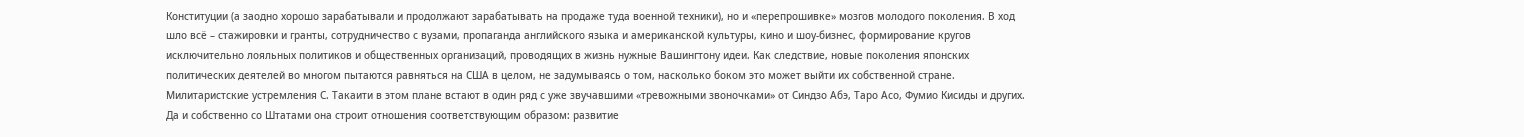Конституции (а заодно хорошо зарабатывали и продолжают зарабатывать на продаже туда военной техники), но и «перепрошивке» мозгов молодого поколения. В ход шло всё – стажировки и гранты, сотрудничество с вузами, пропаганда английского языка и американской культуры, кино и шоу-бизнес, формирование кругов исключительно лояльных политиков и общественных организаций, проводящих в жизнь нужные Вашингтону идеи. Как следствие, новые поколения японских политических деятелей во многом пытаются равняться на США в целом, не задумываясь о том, насколько боком это может выйти их собственной стране.
Милитаристские устремления С. Такаити в этом плане встают в один ряд с уже звучавшими «тревожными звоночками» от Синдзо Абэ, Таро Асо, Фумио Кисиды и других. Да и собственно со Штатами она строит отношения соответствующим образом: развитие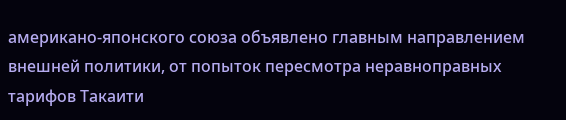американо-японского союза объявлено главным направлением внешней политики, от попыток пересмотра неравноправных тарифов Такаити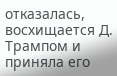отказалась, восхищается Д. Трампом и приняла его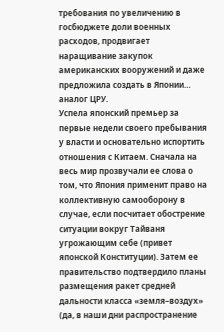требования по увеличению в госбюджете доли военных расходов, продвигает наращивание закупок американских вооружений и даже предложила создать в Японии… аналог ЦРУ.
Успела японский премьер за первые недели своего пребывания у власти и основательно испортить отношения с Китаем. Сначала на весь мир прозвучали ее слова о том, что Япония применит право на коллективную самооборону в случае, если посчитает обострение ситуации вокруг Тайваня угрожающим себе (привет японской Конституции). Затем ее правительство подтвердило планы размещения ракет средней дальности класса «земля–воздух» (да, в наши дни распространение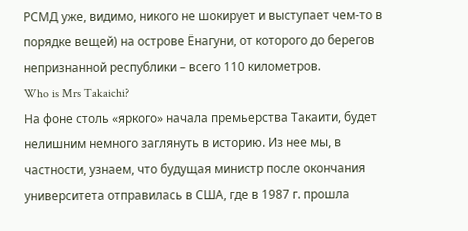РСМД уже, видимо, никого не шокирует и выступает чем-то в порядке вещей) на острове Ёнагуни, от которого до берегов непризнанной республики – всего 110 километров.
Who is Mrs Takaichi?
На фоне столь «яркого» начала премьерства Такаити, будет нелишним немного заглянуть в историю. Из нее мы, в частности, узнаем, что будущая министр после окончания университета отправилась в США, где в 1987 г. прошла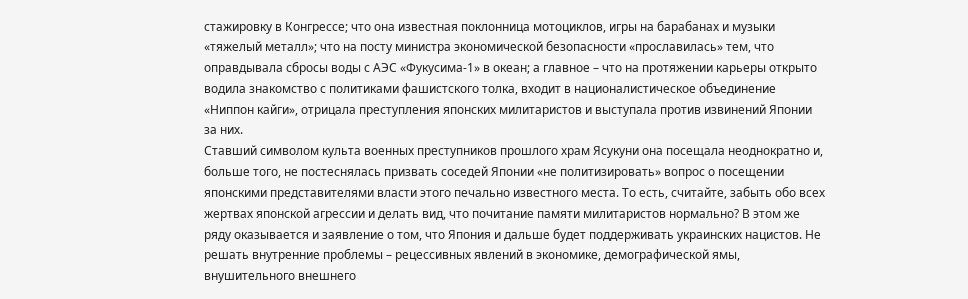стажировку в Конгрессе; что она известная поклонница мотоциклов, игры на барабанах и музыки «тяжелый металл»; что на посту министра экономической безопасности «прославилась» тем, что оправдывала сбросы воды с АЭС «Фукусима-1» в океан; а главное – что на протяжении карьеры открыто водила знакомство с политиками фашистского толка, входит в националистическое объединение «Ниппон кайги», отрицала преступления японских милитаристов и выступала против извинений Японии за них.
Ставший символом культа военных преступников прошлого храм Ясукуни она посещала неоднократно и, больше того, не постеснялась призвать соседей Японии «не политизировать» вопрос о посещении японскими представителями власти этого печально известного места. То есть, считайте, забыть обо всех жертвах японской агрессии и делать вид, что почитание памяти милитаристов нормально? В этом же ряду оказывается и заявление о том, что Япония и дальше будет поддерживать украинских нацистов. Не решать внутренние проблемы – рецессивных явлений в экономике, демографической ямы, внушительного внешнего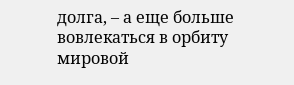долга, – а еще больше вовлекаться в орбиту мировой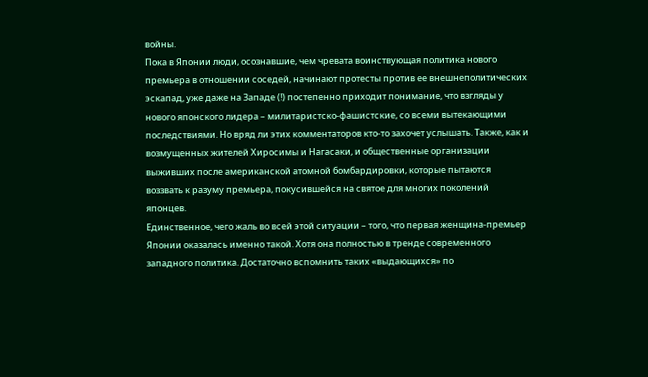войны.
Пока в Японии люди, осознавшие, чем чревата воинствующая политика нового премьера в отношении соседей, начинают протесты против ее внешнеполитических эскапад, уже даже на Западе (!) постепенно приходит понимание, что взгляды у нового японского лидера – милитаристско-фашистские, со всеми вытекающими последствиями. Но вряд ли этих комментаторов кто-то захочет услышать. Также, как и возмущенных жителей Хиросимы и Нагасаки, и общественные организации выживших после американской атомной бомбардировки, которые пытаются воззвать к разуму премьера, покусившейся на святое для многих поколений японцев.
Единственное, чего жаль во всей этой ситуации – того, что первая женщина-премьер Японии оказалась именно такой. Хотя она полностью в тренде современного западного политика. Достаточно вспомнить таких «выдающихся» по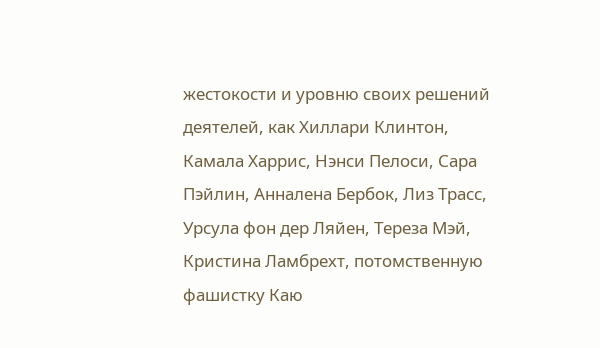жестокости и уровню своих решений деятелей, как Хиллари Клинтон, Камала Харрис, Нэнси Пелоси, Сара Пэйлин, Анналена Бербок, Лиз Трасс, Урсула фон дер Ляйен, Тереза Мэй, Кристина Ламбрехт, потомственную фашистку Каю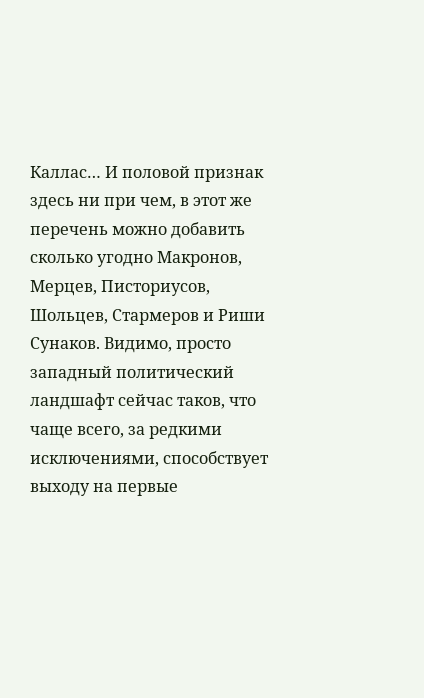Каллас… И половой признак здесь ни при чем, в этот же перечень можно добавить сколько угодно Макронов, Мерцев, Писториусов, Шольцев, Стармеров и Риши Сунаков. Видимо, просто западный политический ландшафт сейчас таков, что чаще всего, за редкими исключениями, способствует выходу на первые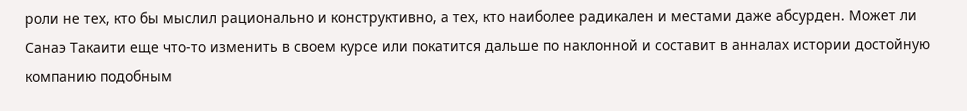роли не тех, кто бы мыслил рационально и конструктивно, а тех, кто наиболее радикален и местами даже абсурден. Может ли Санаэ Такаити еще что-то изменить в своем курсе или покатится дальше по наклонной и составит в анналах истории достойную компанию подобным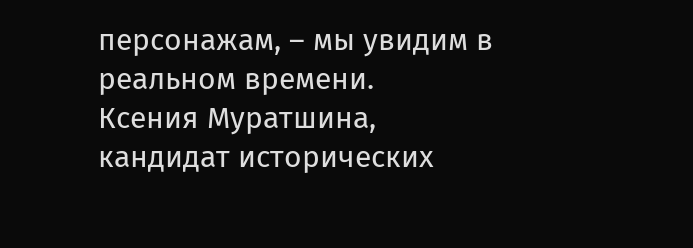персонажам, – мы увидим в реальном времени.
Ксения Муратшина, кандидат исторических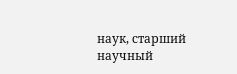наук, старший научный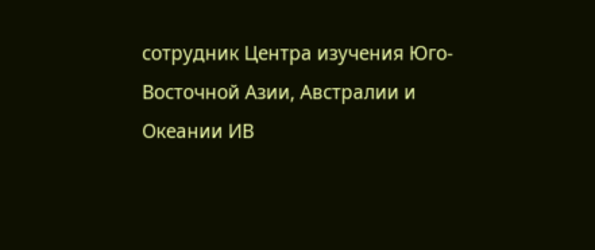сотрудник Центра изучения Юго-Восточной Азии, Австралии и Океании ИВ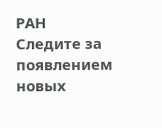РАН
Следите за появлением новых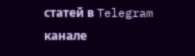статей в Telegram канале